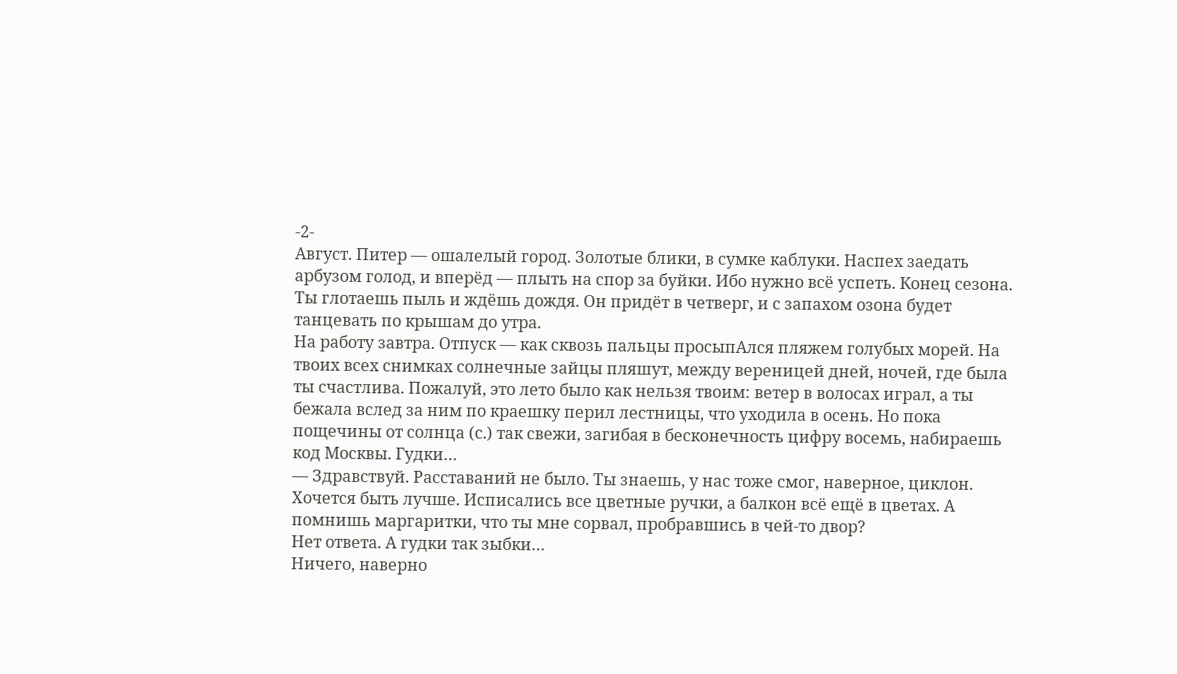-2-
Август. Питер — ошалелый город. Золотые блики, в сумке каблуки. Наспех заедать арбузом голод, и вперёд — плыть на спор за буйки. Ибо нужно всё успеть. Конец сезона. Ты глотаешь пыль и ждёшь дождя. Он придёт в четверг, и с запахом озона будет танцевать по крышам до утра.
На работу завтра. Отпуск — как сквозь пальцы просыпАлся пляжем голубых морей. На твоих всех снимках солнечные зайцы пляшут, между вереницей дней, ночей, где была ты счастлива. Пожалуй, это лето было как нельзя твоим: ветер в волосах играл, а ты бежала вслед за ним по краешку перил лестницы, что уходила в осень. Но пока пощечины от солнца (с.) так свежи, загибая в бесконечность цифру восемь, набираешь код Москвы. Гудки…
— Здравствуй. Расставаний не было. Ты знаешь, у нас тоже смог, наверное, циклон. Хочется быть лучше. Исписались все цветные ручки, а балкон всё ещё в цветах. А помнишь маргаритки, что ты мне сорвал, пробравшись в чей-то двор?
Нет ответа. А гудки так зыбки…
Ничего, наверно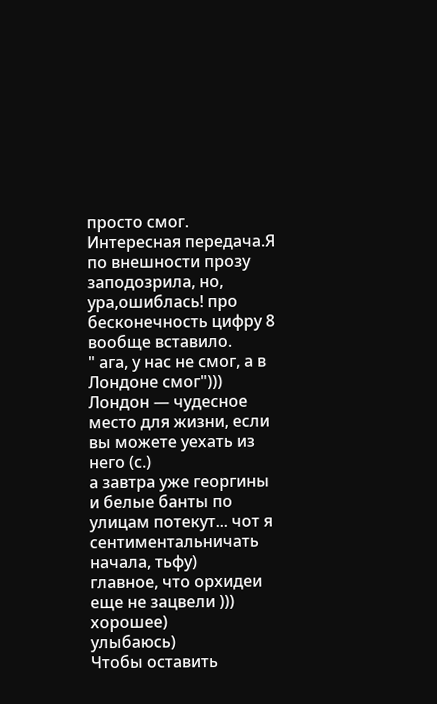просто смог.
Интересная передача.Я по внешности прозу заподозрила, но, ура,ошиблась! про бесконечность цифру 8 вообще вставило.
" ага, у нас не смог, а в Лондоне смог")))
Лондон — чудесное место для жизни, если вы можете уехать из него (с.)
а завтра уже георгины и белые банты по улицам потекут... чот я сентиментальничать начала, тьфу)
главное, что орхидеи еще не зацвели )))
хорошее)
улыбаюсь)
Чтобы оставить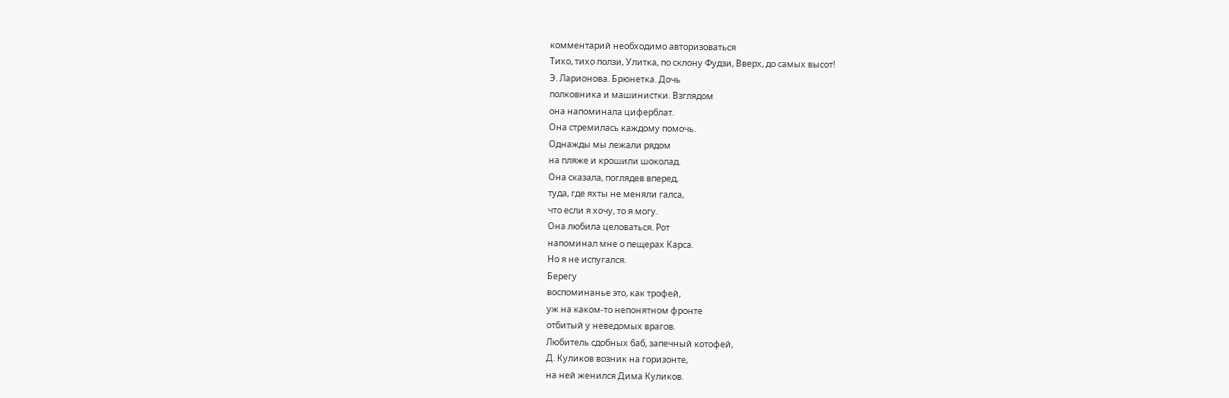комментарий необходимо авторизоваться
Тихо, тихо ползи, Улитка, по склону Фудзи, Вверх, до самых высот!
Э. Ларионова. Брюнетка. Дочь
полковника и машинистки. Взглядом
она напоминала циферблат.
Она стремилась каждому помочь.
Однажды мы лежали рядом
на пляже и крошили шоколад.
Она сказала, поглядев вперед,
туда, где яхты не меняли галса,
что если я хочу, то я могу.
Она любила целоваться. Рот
напоминал мне о пещерах Карса.
Но я не испугался.
Берегу
воспоминанье это, как трофей,
уж на каком-то непонятном фронте
отбитый у неведомых врагов.
Любитель сдобных баб, запечный котофей,
Д. Куликов возник на горизонте,
на ней женился Дима Куликов.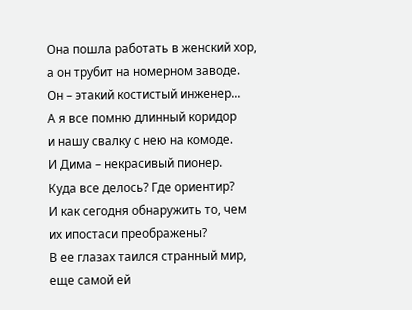Она пошла работать в женский хор,
а он трубит на номерном заводе.
Он – этакий костистый инженер...
А я все помню длинный коридор
и нашу свалку с нею на комоде.
И Дима – некрасивый пионер.
Куда все делось? Где ориентир?
И как сегодня обнаружить то, чем
их ипостаси преображены?
В ее глазах таился странный мир,
еще самой ей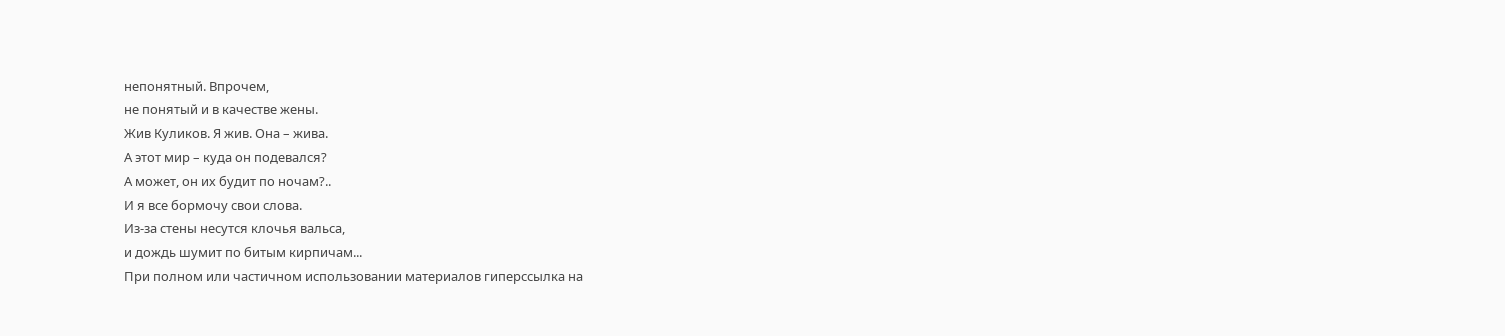непонятный. Впрочем,
не понятый и в качестве жены.
Жив Куликов. Я жив. Она – жива.
А этот мир – куда он подевался?
А может, он их будит по ночам?..
И я все бормочу свои слова.
Из-за стены несутся клочья вальса,
и дождь шумит по битым кирпичам...
При полном или частичном использовании материалов гиперссылка на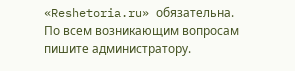«Reshetoria.ru» обязательна. По всем возникающим вопросам пишите администратору.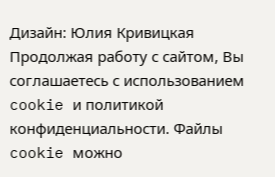Дизайн: Юлия Кривицкая
Продолжая работу с сайтом, Вы соглашаетесь с использованием cookie и политикой конфиденциальности. Файлы cookie можно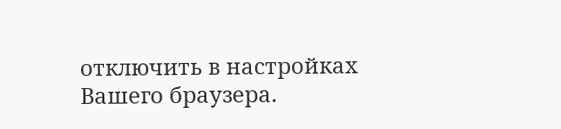отключить в настройках Вашего браузера.